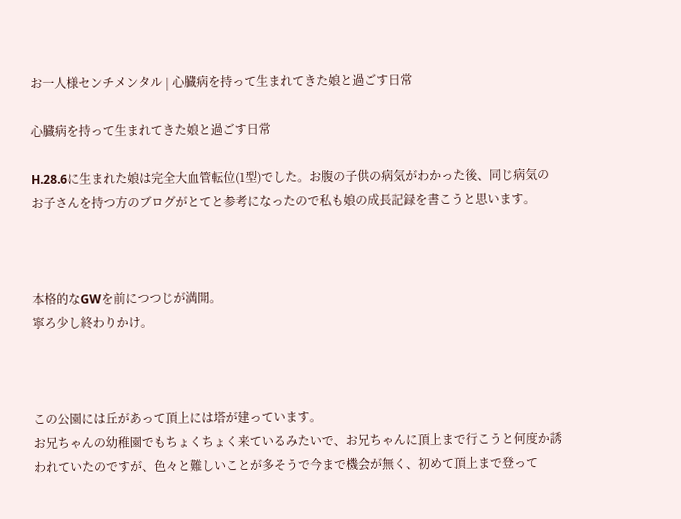お一人様センチメンタル | 心臓病を持って生まれてきた娘と過ごす日常

心臓病を持って生まれてきた娘と過ごす日常

H.28.6に生まれた娘は完全大血管転位(1型)でした。お腹の子供の病気がわかった後、同じ病気のお子さんを持つ方のブログがとてと参考になったので私も娘の成長記録を書こうと思います。



本格的なGWを前につつじが満開。
寧ろ少し終わりかけ。



この公園には丘があって頂上には塔が建っています。
お兄ちゃんの幼稚園でもちょくちょく来ているみたいで、お兄ちゃんに頂上まで行こうと何度か誘われていたのですが、色々と難しいことが多そうで今まで機会が無く、初めて頂上まで登って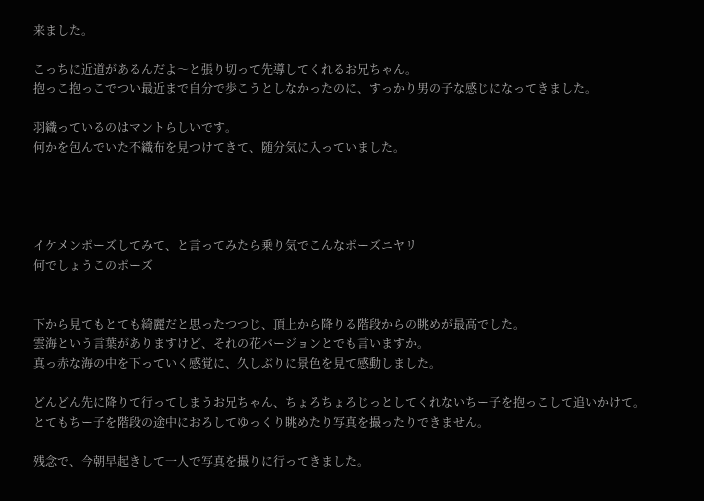来ました。

こっちに近道があるんだよ〜と張り切って先導してくれるお兄ちゃん。
抱っこ抱っこでつい最近まで自分で歩こうとしなかったのに、すっかり男の子な感じになってきました。

羽織っているのはマントらしいです。
何かを包んでいた不織布を見つけてきて、随分気に入っていました。




イケメンポーズしてみて、と言ってみたら乗り気でこんなポーズニヤリ
何でしょうこのポーズ


下から見てもとても綺麗だと思ったつつじ、頂上から降りる階段からの眺めが最高でした。
雲海という言葉がありますけど、それの花バージョンとでも言いますか。
真っ赤な海の中を下っていく感覚に、久しぶりに景色を見て感動しました。

どんどん先に降りて行ってしまうお兄ちゃん、ちょろちょろじっとしてくれないちー子を抱っこして追いかけて。
とてもちー子を階段の途中におろしてゆっくり眺めたり写真を撮ったりできません。

残念で、今朝早起きして一人で写真を撮りに行ってきました。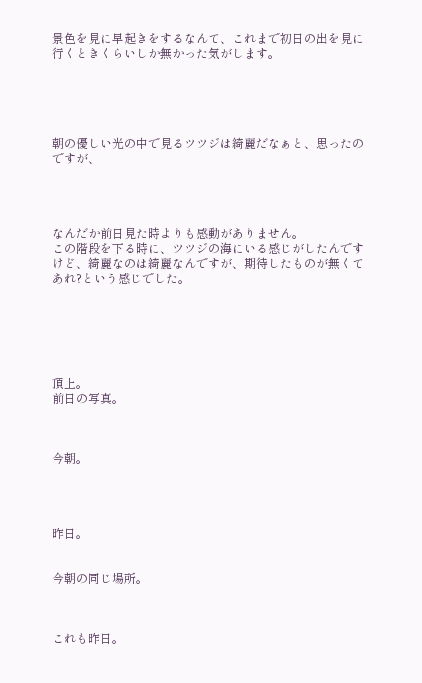景色を見に早起きをするなんて、これまで初日の出を見に行くときくらいしか無かった気がします。





朝の優しい光の中で見るツツジは綺麗だなぁと、思ったのですが、




なんだか前日見た時よりも感動がありません。
この階段を下る時に、ツツジの海にいる感じがしたんですけど、綺麗なのは綺麗なんですが、期待したものが無くてあれ?という感じでした。






頂上。
前日の写真。



今朝。




昨日。


今朝の同じ場所。



これも昨日。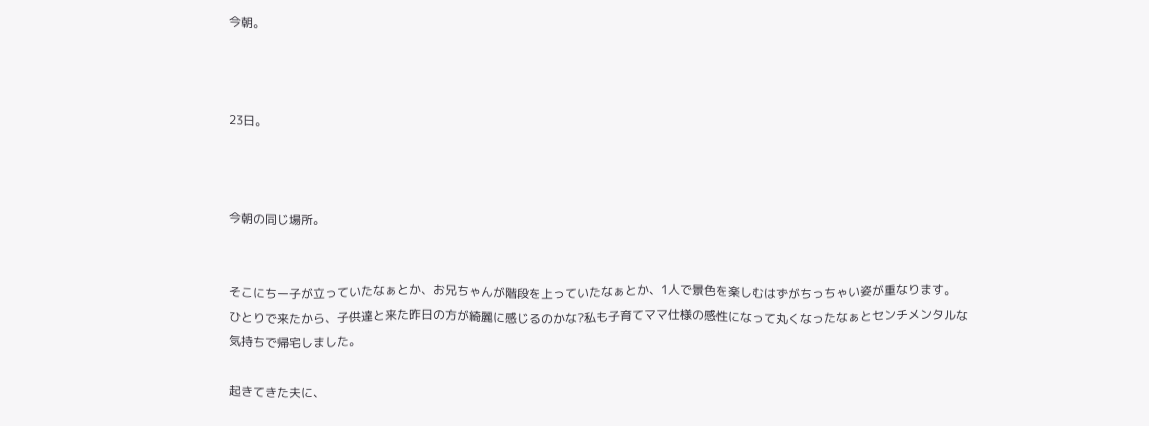今朝。



23日。



今朝の同じ場所。


そこにちー子が立っていたなぁとか、お兄ちゃんが階段を上っていたなぁとか、1人で景色を楽しむはずがちっちゃい姿が重なります。
ひとりで来たから、子供達と来た昨日の方が綺麗に感じるのかな?私も子育てママ仕様の感性になって丸くなったなぁとセンチメンタルな気持ちで帰宅しました。

起きてきた夫に、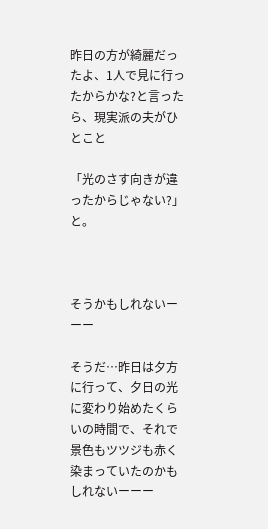昨日の方が綺麗だったよ、1人で見に行ったからかな?と言ったら、現実派の夫がひとこと

「光のさす向きが違ったからじゃない?」と。



そうかもしれないーーー

そうだ…昨日は夕方に行って、夕日の光に変わり始めたくらいの時間で、それで景色もツツジも赤く染まっていたのかもしれないーーー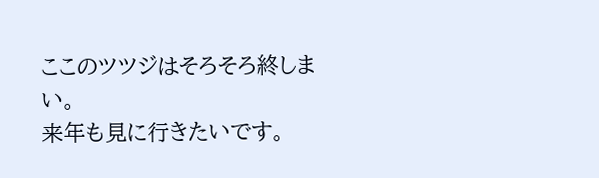ここのツツジはそろそろ終しまい。
来年も見に行きたいです。